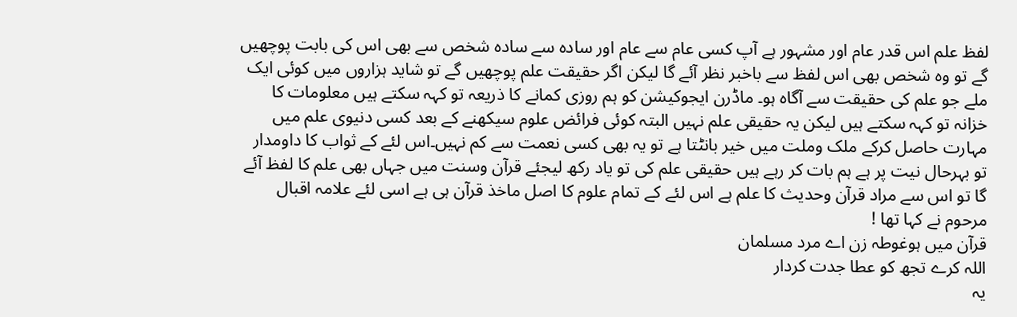لفظ علم اس قدر عام اور مشہور ہے آپ کسی عام سے عام اور سادہ سے سادہ شخص سے بھی اس کی بابت پوچھیں گے تو وہ شخص بھی اس لفظ سے باخبر نظر آئے گا لیکن اگر حقیقت علم پوچھیں گے تو شاید ہزاروں میں کوئی ایک ملے جو علم کی حقیقت سے آگاہ ہو۔ ماڈرن ایجوکیشن کو ہم روزی کمانے کا ذریعہ تو کہہ سکتے ہیں معلومات کا خزانہ تو کہہ سکتے ہیں لیکن یہ حقیقی علم نہیں البتہ کوئی فرائض علوم سیکھنے کے بعد کسی دنیوی علم میں مہارت حاصل کرکے ملک وملت میں خیر بانٹتا ہے تو یہ بھی کسی نعمت سے کم نہیں۔اس لئے کے ثواب کا داومدار تو بہرحال نیت پر ہے ہم بات کر رہے ہیں حقیقی علم کی تو یاد رکھ لیجئے قرآن وسنت میں جہاں بھی علم کا لفظ آئے گا تو اس سے مراد قرآن وحدیث کا علم ہے اس لئے کے تمام علوم کا اصل ماخذ قرآن ہی ہے اسی لئے علامہ اقبال مرحوم نے کہا تھا !
قرآن میں ہوغوطہ زن اے مرد مسلمان
اللہ کرے تجھ کو عطا جدت کردار
یہ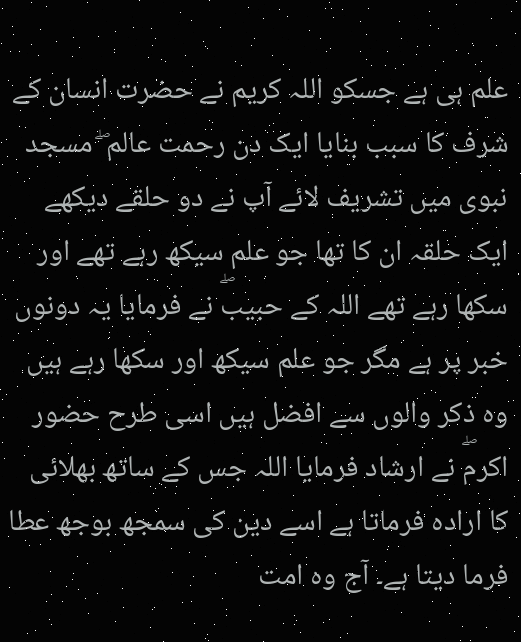علم ہی ہے جسکو اللہ کریم نے حضرت انسان کے شرف کا سبب بنایا ایک دن رحمت عالم ۖ مسجد نبوی میں تشریف لائے آپ نے دو حلقے دیکھے ایک حلقہ ان کا تھا جو علم سیکھ رہے تھے اور سکھا رہے تھے اللہ کے حبیبۖ نے فرمایا یہ دونوں خبر پر ہے مگر جو علم سیکھ اور سکھا رہے ہیں وہ ذکر والوں سے افضل ہیں اسی طرح حضور اکرمۖ نے ارشاد فرمایا اللہ جس کے ساتھ بھلائی کا ارادہ فرماتا ہے اسے دین کی سمجھ بوجھ عطا فرما دیتا ہے۔ آج وہ امت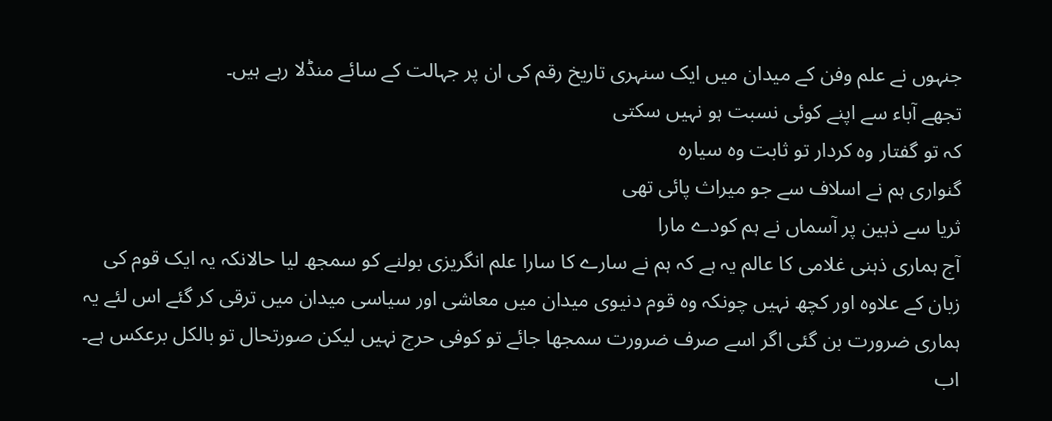جنہوں نے علم وفن کے میدان میں ایک سنہری تاریخ رقم کی ان پر جہالت کے سائے منڈلا رہے ہیں۔
تجھے آباء سے اپنے کوئی نسبت ہو نہیں سکتی
کہ تو گفتار وہ کردار تو ثابت وہ سیارہ
گنواری ہم نے اسلاف سے جو میراث پائی تھی
ثریا سے ذہین پر آسماں نے ہم کودے مارا
آج ہماری ذہنی غلامی کا عالم یہ ہے کہ ہم نے سارے کا سارا علم انگریزی بولنے کو سمجھ لیا حالانکہ یہ ایک قوم کی زبان کے علاوہ اور کچھ نہیں چونکہ وہ قوم دنیوی میدان میں معاشی اور سیاسی میدان میں ترقی کر گئے اس لئے یہ ہماری ضرورت بن گئی اگر اسے صرف ضرورت سمجھا جائے تو کوفی حرج نہیں لیکن صورتحال تو بالکل برعکس ہے۔ اب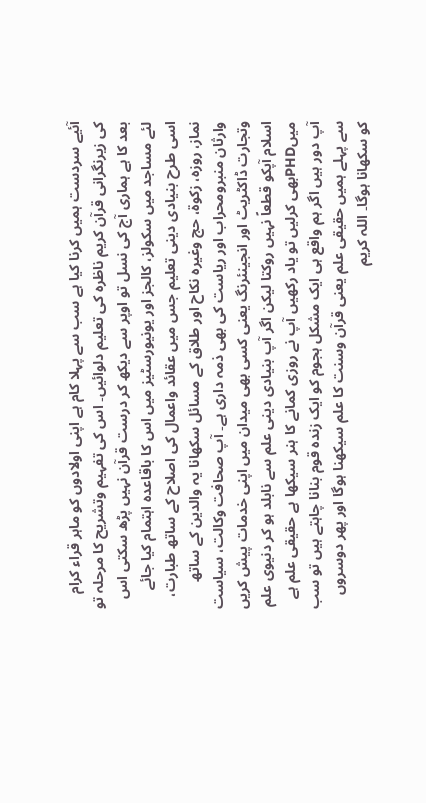آئیے سردست ہمیں کرنا کیا ہے سب سے پہلا کام ہے اپنی اولادوں کو ماہر قراء کرام کی زیرنگرانی قرآن کریم ناظرہ کی تعلیم دلوائیں۔ اس کی تفہیم وتشریح کا مرحلہ تو بعد کا ہے ہماری آج کی نسل تو اوپر سے دیکھ کر درست قرآن نہیں پڑھ سکتی اس لئے مساجد میں سکولز، کالجز اور یونیورسٹیز میں اس کا باقاعدہ اہتمام کیا جائے اسی طرح بنیادی دینی تعلیم جس میں عقائد واعمال کی اصلاح کے ساتھ طبارت، نماز، روزہ، زکوة، حج وغیرہ نکاح اور طلاق کے مسائل سکھانا یہ والدین کے ساتھ وارثان منبرومحراب اور ریاست کی بھی ذمہ داری ہے۔ آپ صحافت وکالت، سیاست وتجارت ڈاکٹریٹ اور انجینئرنگ یعنی کسی بھی میدان میں اپنی خدمات پیش کریں اسلام آپکو قطعاً نہیں روکتا لیکن اگر آپ بنیادی دینی علم سے نابلد ہو کر دنیوی علم میںPHDبھی کرلیں تو یاد رکھیں آپ نے روزی کمانے کا ہنر سیکھا ہے حقیقی علم ہے آپ دور ہیں اگر ہم واقع ہی ایک مشکل ہجوم کو ایک زندہ قوم بنانا چاہتے ہیں تو سب سے پہلے ہمیں حقیقی علم یعنی قرآن وسنت کا علم سیکھنا ہوگا اور پھر دوسروں کو سکھانا ہوگا۔ اللہ کریم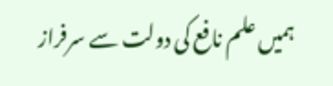ہمیں علم نافع کی دولت سے سرفراز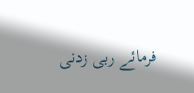فرمائے ربی زدنی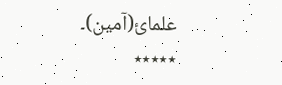علمائ(آمین)۔
٭٭٭٭٭